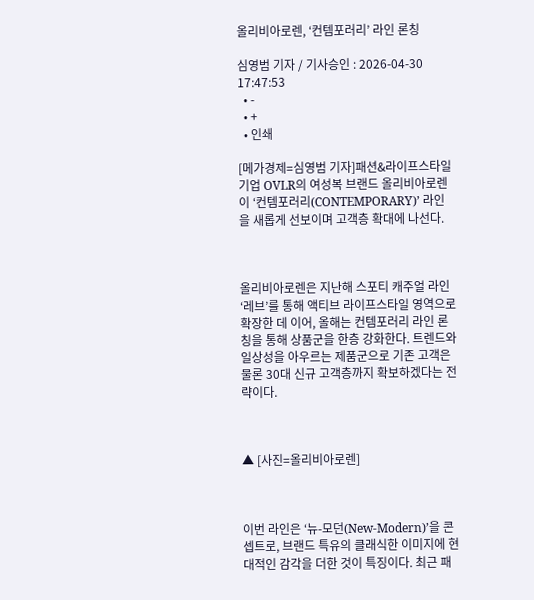올리비아로렌, ‘컨템포러리’ 라인 론칭

심영범 기자 / 기사승인 : 2026-04-30 17:47:53
  • -
  • +
  • 인쇄

[메가경제=심영범 기자]패션&라이프스타일 기업 OVLR의 여성복 브랜드 올리비아로렌이 ‘컨템포러리(CONTEMPORARY)’ 라인을 새롭게 선보이며 고객층 확대에 나선다.



올리비아로렌은 지난해 스포티 캐주얼 라인 ‘레브’를 통해 액티브 라이프스타일 영역으로 확장한 데 이어, 올해는 컨템포러리 라인 론칭을 통해 상품군을 한층 강화한다. 트렌드와 일상성을 아우르는 제품군으로 기존 고객은 물론 30대 신규 고객층까지 확보하겠다는 전략이다.



▲ [사진=올리비아로렌]



이번 라인은 ‘뉴-모던(New-Modern)’을 콘셉트로, 브랜드 특유의 클래식한 이미지에 현대적인 감각을 더한 것이 특징이다. 최근 패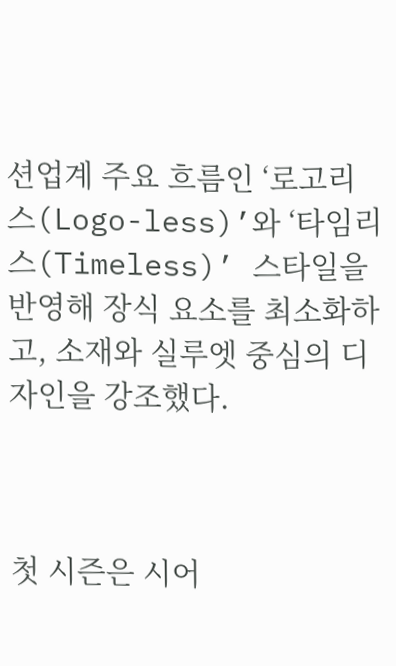션업계 주요 흐름인 ‘로고리스(Logo-less)’와 ‘타임리스(Timeless)’ 스타일을 반영해 장식 요소를 최소화하고, 소재와 실루엣 중심의 디자인을 강조했다.



첫 시즌은 시어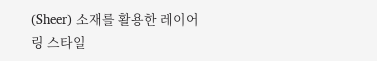(Sheer) 소재를 활용한 레이어링 스타일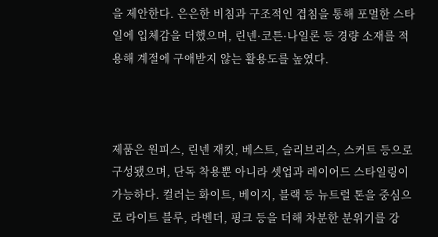을 제안한다. 은은한 비침과 구조적인 겹침을 통해 포멀한 스타일에 입체감을 더했으며, 린넨·코튼·나일론 등 경량 소재를 적용해 계절에 구애받지 않는 활용도를 높였다.



제품은 원피스, 린넨 재킷, 베스트, 슬리브리스, 스커트 등으로 구성됐으며, 단독 착용뿐 아니라 셋업과 레이어드 스타일링이 가능하다. 컬러는 화이트, 베이지, 블랙 등 뉴트럴 톤을 중심으로 라이트 블루, 라벤더, 핑크 등을 더해 차분한 분위기를 강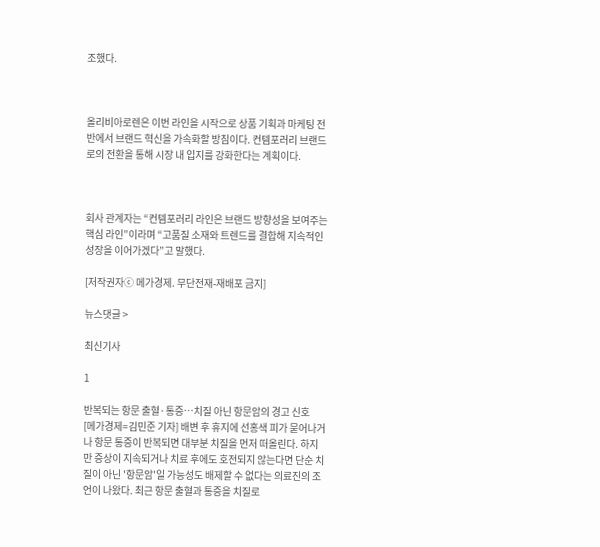조했다.



올리비아로렌은 이번 라인을 시작으로 상품 기획과 마케팅 전반에서 브랜드 혁신을 가속화할 방침이다. 컨템포러리 브랜드로의 전환을 통해 시장 내 입지를 강화한다는 계획이다.



회사 관계자는 “컨템포러리 라인은 브랜드 방향성을 보여주는 핵심 라인”이라며 “고품질 소재와 트렌드를 결합해 지속적인 성장을 이어가겠다”고 말했다.

[저작권자ⓒ 메가경제. 무단전재-재배포 금지]

뉴스댓글 >

최신기사

1

반복되는 항문 출혈·통증…치질 아닌 항문암의 경고 신호
[메가경제=김민준 기자] 배변 후 휴지에 선홍색 피가 묻어나거나 항문 통증이 반복되면 대부분 치질을 먼저 떠올린다. 하지만 증상이 지속되거나 치료 후에도 호전되지 않는다면 단순 치질이 아닌 '항문암'일 가능성도 배제할 수 없다는 의료진의 조언이 나왔다. 최근 항문 출혈과 통증을 치질로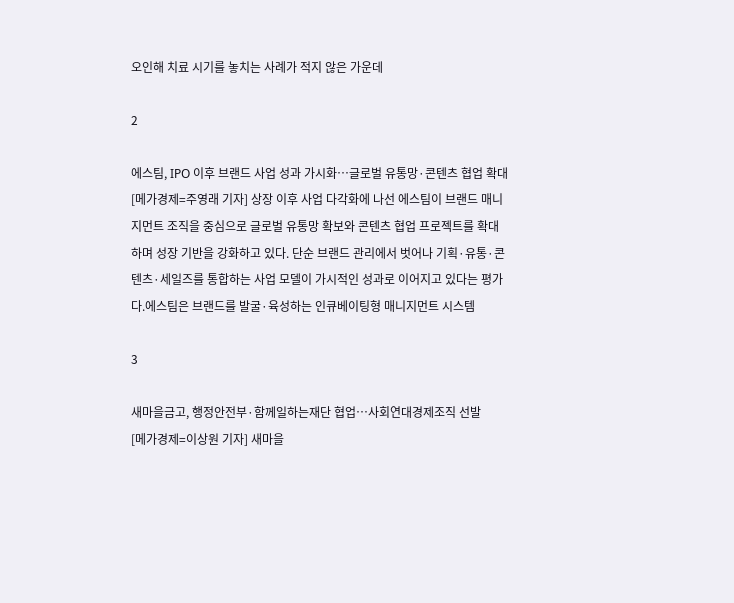오인해 치료 시기를 놓치는 사례가 적지 않은 가운데

2

에스팀, IPO 이후 브랜드 사업 성과 가시화…글로벌 유통망·콘텐츠 협업 확대
[메가경제=주영래 기자] 상장 이후 사업 다각화에 나선 에스팀이 브랜드 매니지먼트 조직을 중심으로 글로벌 유통망 확보와 콘텐츠 협업 프로젝트를 확대하며 성장 기반을 강화하고 있다. 단순 브랜드 관리에서 벗어나 기획·유통·콘텐츠·세일즈를 통합하는 사업 모델이 가시적인 성과로 이어지고 있다는 평가다.에스팀은 브랜드를 발굴·육성하는 인큐베이팅형 매니지먼트 시스템

3

새마을금고, 행정안전부·함께일하는재단 협업…사회연대경제조직 선발
[메가경제=이상원 기자] 새마을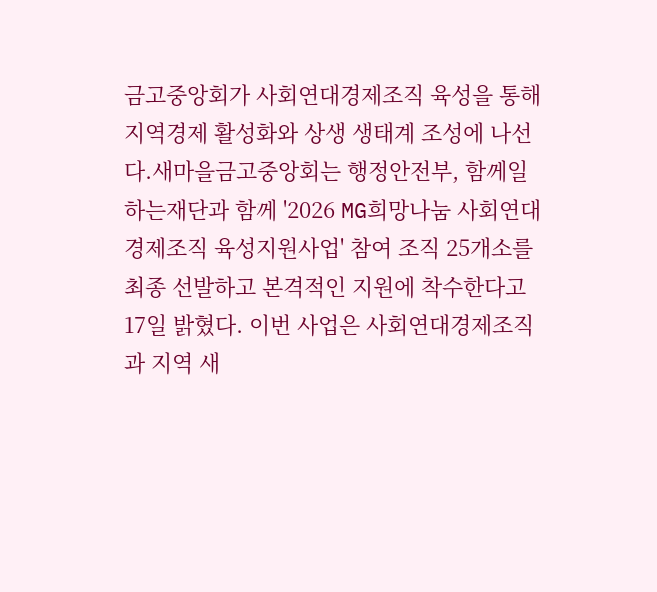금고중앙회가 사회연대경제조직 육성을 통해 지역경제 활성화와 상생 생태계 조성에 나선다.새마을금고중앙회는 행정안전부, 함께일하는재단과 함께 '2026 MG희망나눔 사회연대경제조직 육성지원사업' 참여 조직 25개소를 최종 선발하고 본격적인 지원에 착수한다고 17일 밝혔다. 이번 사업은 사회연대경제조직과 지역 새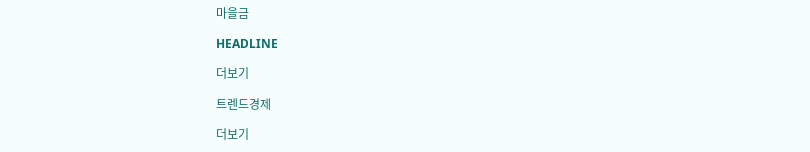마을금

HEADLINE

더보기

트렌드경제

더보기